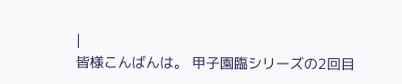|
皆様こんばんは。 甲子園臨シリーズの2回目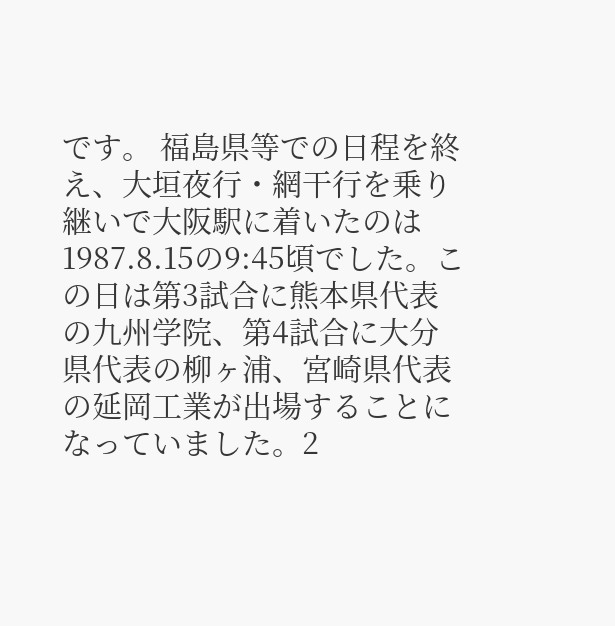です。 福島県等での日程を終え、大垣夜行・網干行を乗り継いで大阪駅に着いたのは1987.8.15の9:45頃でした。この日は第3試合に熊本県代表の九州学院、第4試合に大分県代表の柳ヶ浦、宮崎県代表の延岡工業が出場することになっていました。2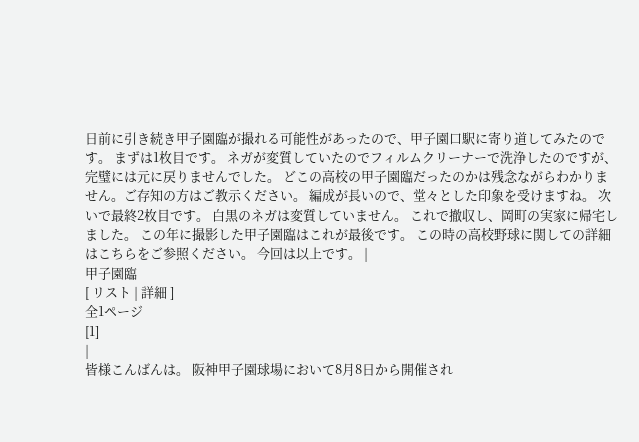日前に引き続き甲子園臨が撮れる可能性があったので、甲子園口駅に寄り道してみたのです。 まずは1枚目です。 ネガが変質していたのでフィルムクリーナーで洗浄したのですが、完璧には元に戻りませんでした。 どこの高校の甲子園臨だったのかは残念ながらわかりません。ご存知の方はご教示ください。 編成が長いので、堂々とした印象を受けますね。 次いで最終2枚目です。 白黒のネガは変質していません。 これで撤収し、岡町の実家に帰宅しました。 この年に撮影した甲子園臨はこれが最後です。 この時の高校野球に関しての詳細はこちらをご参照ください。 今回は以上です。 |
甲子園臨
[ リスト | 詳細 ]
全1ページ
[1]
|
皆様こんばんは。 阪神甲子園球場において8月8日から開催され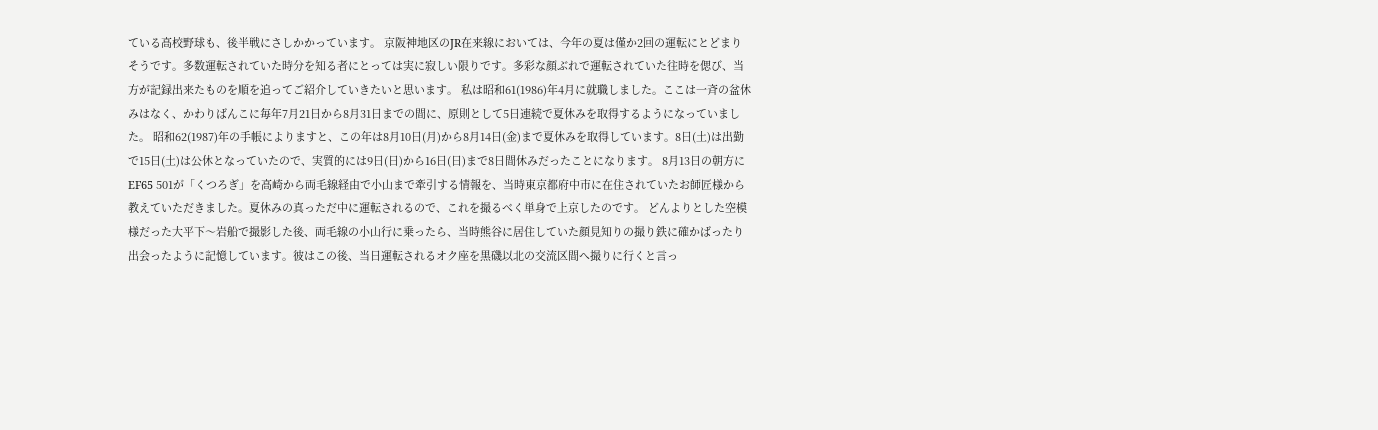ている高校野球も、後半戦にさしかかっています。 京阪神地区のJR在来線においては、今年の夏は僅か2回の運転にとどまりそうです。多数運転されていた時分を知る者にとっては実に寂しい限りです。多彩な顔ぶれで運転されていた往時を偲び、当方が記録出来たものを順を追ってご紹介していきたいと思います。 私は昭和61(1986)年4月に就職しました。ここは一斉の盆休みはなく、かわりばんこに毎年7月21日から8月31日までの間に、原則として5日連続で夏休みを取得するようになっていました。 昭和62(1987)年の手帳によりますと、この年は8月10日(月)から8月14日(金)まで夏休みを取得しています。8日(土)は出勤で15日(土)は公休となっていたので、実質的には9日(日)から16日(日)まで8日間休みだったことになります。 8月13日の朝方にEF65 501が「くつろぎ」を高崎から両毛線経由で小山まで牽引する情報を、当時東京都府中市に在住されていたお師匠様から教えていただきました。夏休みの真っただ中に運転されるので、これを撮るべく単身で上京したのです。 どんよりとした空模様だった大平下〜岩船で撮影した後、両毛線の小山行に乗ったら、当時熊谷に居住していた顔見知りの撮り鉄に確かばったり出会ったように記憶しています。彼はこの後、当日運転されるオク座を黒磯以北の交流区間へ撮りに行くと言っ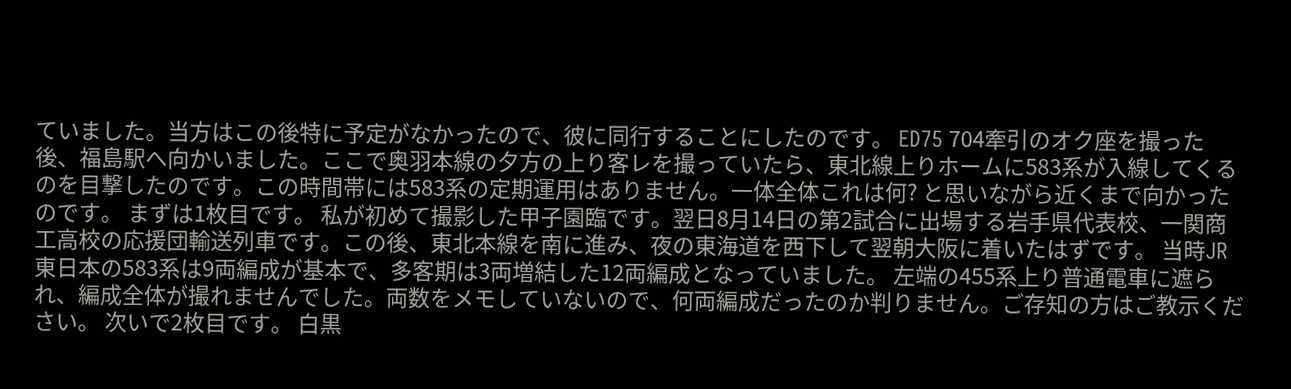ていました。当方はこの後特に予定がなかったので、彼に同行することにしたのです。 ED75 704牽引のオク座を撮った後、福島駅へ向かいました。ここで奥羽本線の夕方の上り客レを撮っていたら、東北線上りホームに583系が入線してくるのを目撃したのです。この時間帯には583系の定期運用はありません。一体全体これは何? と思いながら近くまで向かったのです。 まずは1枚目です。 私が初めて撮影した甲子園臨です。翌日8月14日の第2試合に出場する岩手県代表校、一関商工高校の応援団輸送列車です。この後、東北本線を南に進み、夜の東海道を西下して翌朝大阪に着いたはずです。 当時JR東日本の583系は9両編成が基本で、多客期は3両増結した12両編成となっていました。 左端の455系上り普通電車に遮られ、編成全体が撮れませんでした。両数をメモしていないので、何両編成だったのか判りません。ご存知の方はご教示ください。 次いで2枚目です。 白黒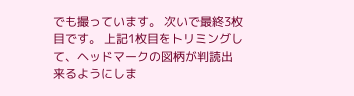でも撮っています。 次いで最終3枚目です。 上記1枚目をトリミングして、ヘッドマークの図柄が判読出来るようにしま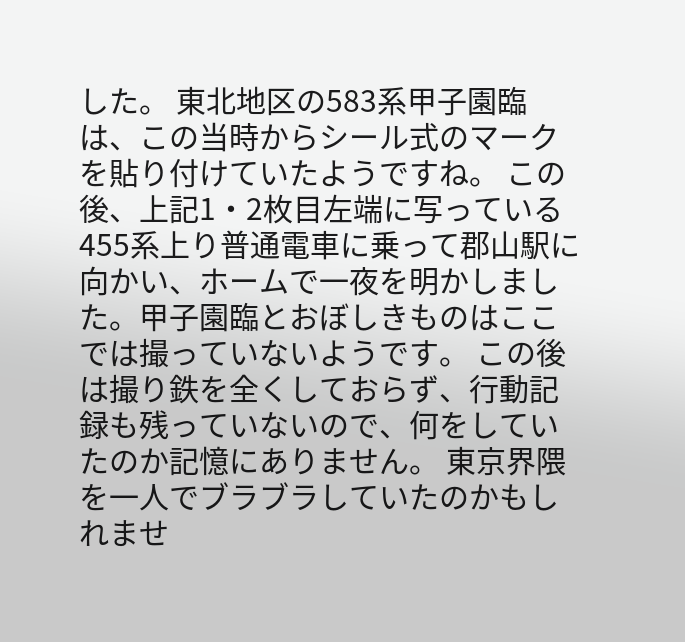した。 東北地区の583系甲子園臨は、この当時からシール式のマークを貼り付けていたようですね。 この後、上記1・2枚目左端に写っている455系上り普通電車に乗って郡山駅に向かい、ホームで一夜を明かしました。甲子園臨とおぼしきものはここでは撮っていないようです。 この後は撮り鉄を全くしておらず、行動記録も残っていないので、何をしていたのか記憶にありません。 東京界隈を一人でブラブラしていたのかもしれませ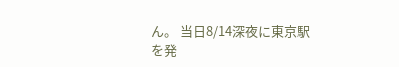ん。 当日8/14深夜に東京駅を発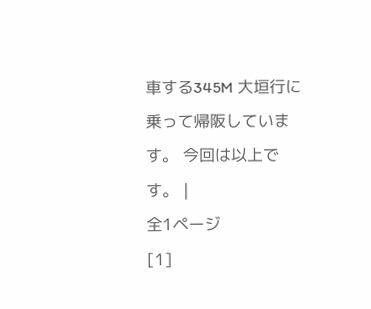車する345M 大垣行に乗って帰阪しています。 今回は以上です。 |
全1ページ
[1]